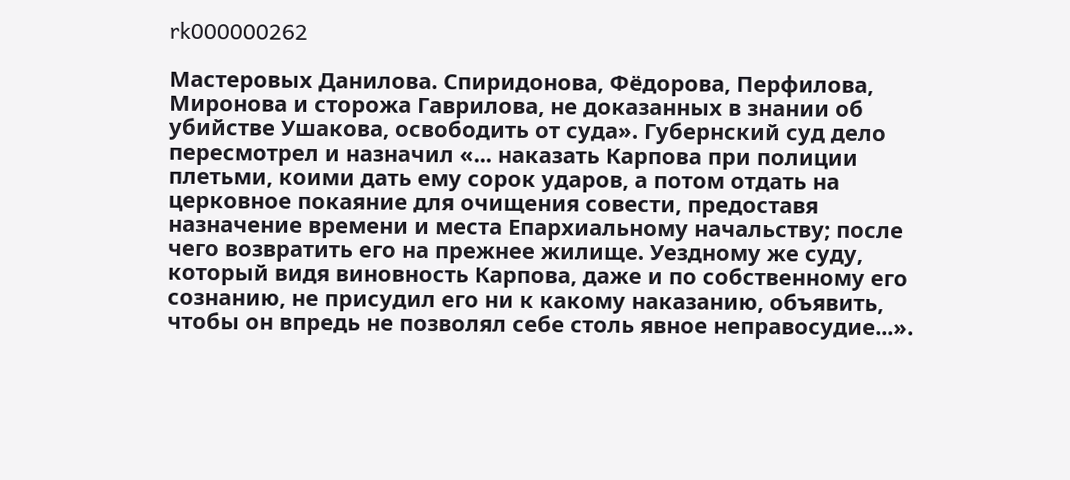rk000000262

Мастеровых Данилова. Спиридонова, Фёдорова, Перфилова, Миронова и сторожа Гаврилова, не доказанных в знании об убийстве Ушакова, освободить от суда». Губернский суд дело пересмотрел и назначил «... наказать Карпова при полиции плетьми, коими дать ему сорок ударов, а потом отдать на церковное покаяние для очищения совести, предоставя назначение времени и места Епархиальному начальству; после чего возвратить его на прежнее жилище. Уездному же суду, который видя виновность Карпова, даже и по собственному его сознанию, не присудил его ни к какому наказанию, объявить, чтобы он впредь не позволял себе столь явное неправосудие...».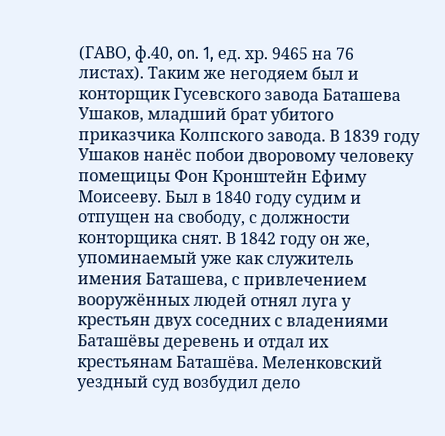(ГАВО, ф.40, on. 1, ед. хр. 9465 на 76 листах). Таким же негодяем был и конторщик Гусевского завода Баташева Ушаков, младший брат убитого приказчика Колпского завода. В 1839 году Ушаков нанёс побои дворовому человеку помещицы Фон Кронштейн Ефиму Моисееву. Был в 1840 году судим и отпущен на свободу, с должности конторщика снят. В 1842 году он же, упоминаемый уже как служитель имения Баташева, с привлечением вооружённых людей отнял луга у крестьян двух соседних с владениями Баташёвы деревень и отдал их крестьянам Баташёва. Меленковский уездный суд возбудил дело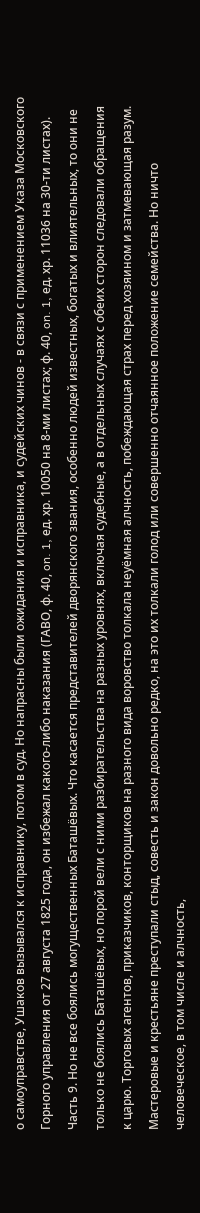о самоуправстве, Ушаков вызывался к исправнику, потом в суд. Но напрасны были ожидания и исправника, и судейских чинов - в связи с применением Указа Московского Горного управления от 27 августа 1825 года, он избежал какого-либо наказания (ГАВО, ф. 40, on. 1, ед. хр. 10050 на 8-ми листах; ф. 40, on. 1, ед. хр. 11036 на 30-ти листах). Часть 9. Но не все боялись могущественных Баташёвых. Что касается представителей дворянского звания, особенно людей известных, богатых и влиятельных, то они не только не боялись Баташёвых, но порой вели с ними разбирательства на разных уровнях, включая судебные, а в отдельных случаях с обеих сторон следовали обращения к царю. Торговых агентов, приказчиков, конторщиков на разного вида воровство толкала неуёмная алчность, побеждающая страх перед хозяином и затмевающая разум. Мастеровые и крестьяне преступали стыд, совесть и закон довольно редко, на это их толкали голод или совершенно отчаянное положение семейства. Но ничто человеческое, в том числе и алчность,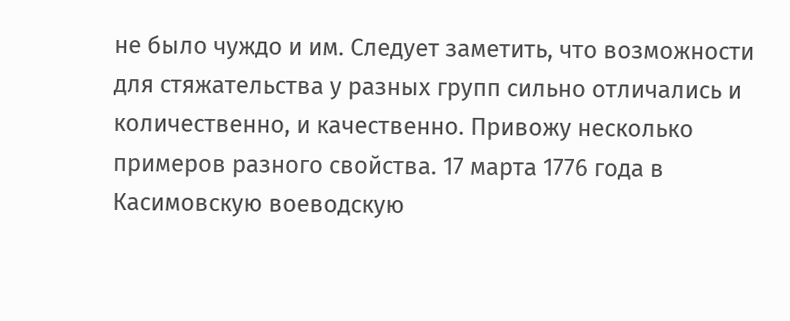не было чуждо и им. Следует заметить, что возможности для стяжательства у разных групп сильно отличались и количественно, и качественно. Привожу несколько примеров разного свойства. 17 марта 1776 года в Касимовскую воеводскую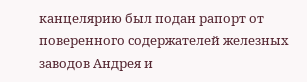канцелярию был подан рапорт от поверенного содержателей железных заводов Андрея и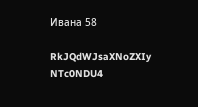Ивана 58

RkJQdWJsaXNoZXIy NTc0NDU4